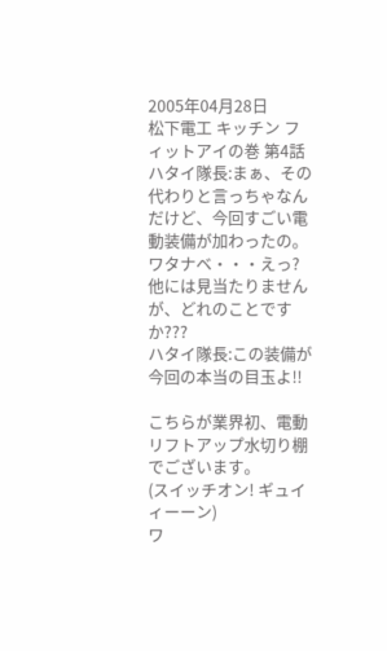2005年04月28日
松下電工 キッチン フィットアイの巻 第4話
ハタイ隊長:まぁ、その代わりと言っちゃなんだけど、今回すごい電動装備が加わったの。
ワタナベ・・・えっ? 他には見当たりませんが、どれのことですか???
ハタイ隊長:この装備が今回の本当の目玉よ!!

こちらが業界初、電動リフトアップ水切り棚でございます。
(スイッチオン! ギュイィーーン)
ワ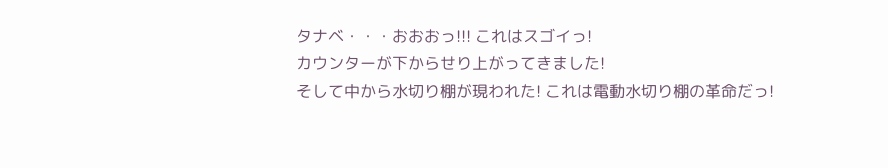タナベ・・・おおおっ!!! これはスゴイっ!
カウンターが下からせり上がってきました!
そして中から水切り棚が現われた! これは電動水切り棚の革命だっ!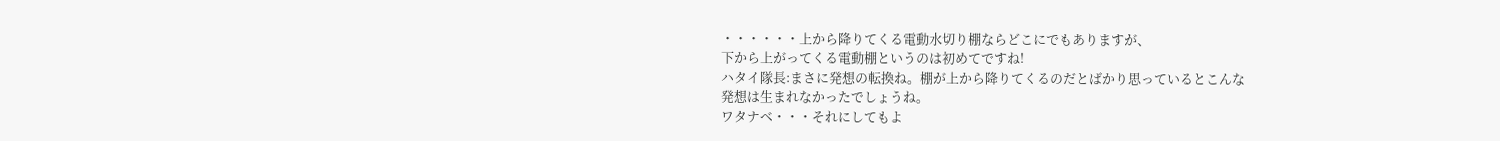・・・・・・上から降りてくる電動水切り棚ならどこにでもありますが、
下から上がってくる電動棚というのは初めてですね!
ハタイ隊長:まさに発想の転換ね。棚が上から降りてくるのだとばかり思っているとこんな
発想は生まれなかったでしょうね。
ワタナベ・・・それにしてもよ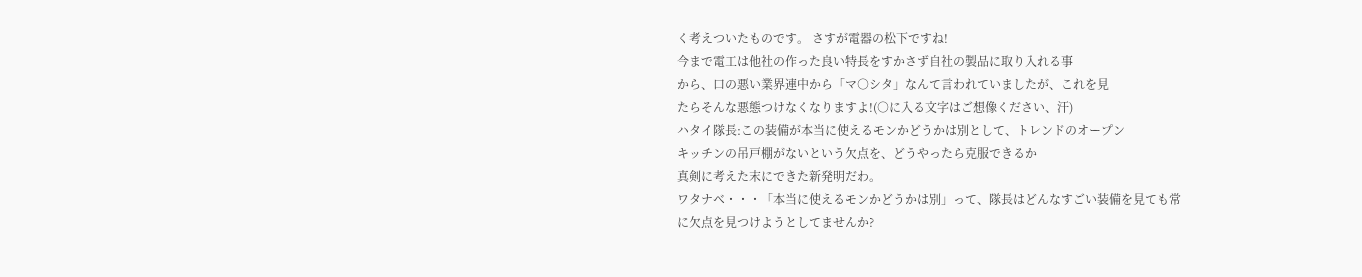く考えついたものです。 さすが電器の松下ですね!
今まで電工は他社の作った良い特長をすかさず自社の製品に取り入れる事
から、口の悪い業界連中から「マ○シタ」なんて言われていましたが、これを見
たらそんな悪態つけなくなりますよ!(○に入る文字はご想像ください、汗)
ハタイ隊長:この装備が本当に使えるモンかどうかは別として、トレンドのオープン
キッチンの吊戸棚がないという欠点を、どうやったら克服できるか
真剣に考えた末にできた新発明だわ。
ワタナベ・・・「本当に使えるモンかどうかは別」って、隊長はどんなすごい装備を見ても常
に欠点を見つけようとしてませんか?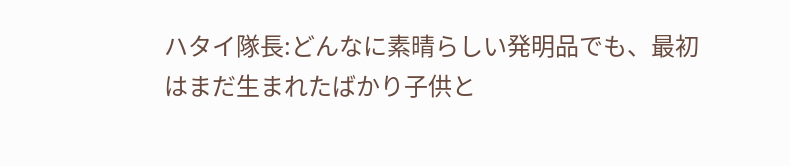ハタイ隊長:どんなに素晴らしい発明品でも、最初はまだ生まれたばかり子供と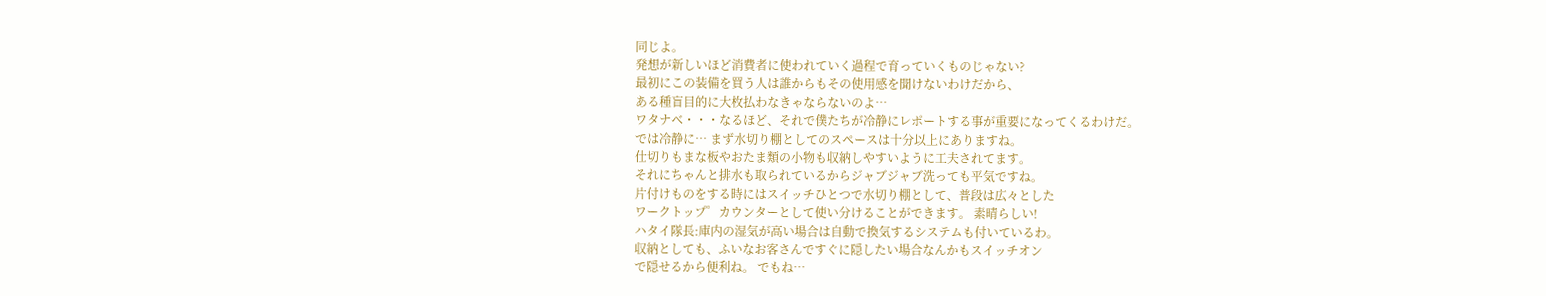同じよ。
発想が新しいほど消費者に使われていく過程で育っていくものじゃない?
最初にこの装備を買う人は誰からもその使用感を聞けないわけだから、
ある種盲目的に大枚払わなきゃならないのよ…
ワタナベ・・・なるほど、それで僕たちが冷静にレポートする事が重要になってくるわけだ。
では冷静に… まず水切り棚としてのスペースは十分以上にありますね。
仕切りもまな板やおたま類の小物も収納しやすいように工夫されてます。
それにちゃんと排水も取られているからジャブジャブ洗っても平気ですね。
片付けものをする時にはスイッチひとつで水切り棚として、普段は広々とした
ワークトップ゜カウンターとして使い分けることができます。 素晴らしい!
ハタイ隊長:庫内の湿気が高い場合は自動で換気するシステムも付いているわ。
収納としても、ふいなお客さんですぐに隠したい場合なんかもスイッチオン
で隠せるから便利ね。 でもね…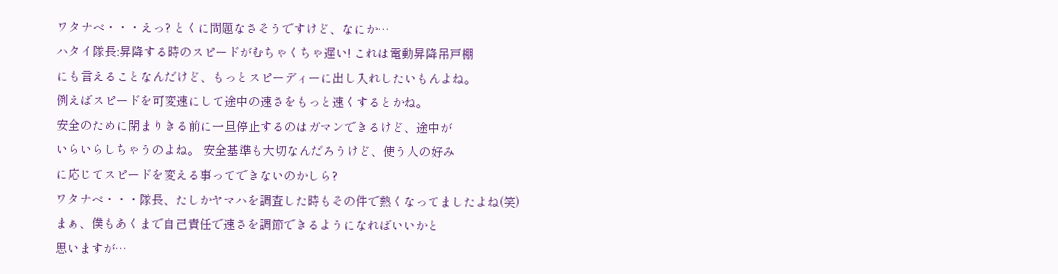ワタナベ・・・えっ? とくに問題なさそうですけど、なにか…
ハタイ隊長:昇降する時のスピードがむちゃくちゃ遅い! これは電動昇降吊戸棚
にも言えることなんだけど、もっとスピーディーに出し入れしたいもんよね。
例えばスピードを可変速にして途中の速さをもっと速くするとかね。
安全のために閉まりきる前に一旦停止するのはガマンできるけど、途中が
いらいらしちゃうのよね。 安全基準も大切なんだろうけど、使う人の好み
に応じてスピードを変える事ってできないのかしら?
ワタナベ・・・隊長、たしかヤマハを調査した時もその件で熱くなってましたよね(笑)
まぁ、僕もあくまで自己責任で速さを調節できるようになればいいかと
思いますが…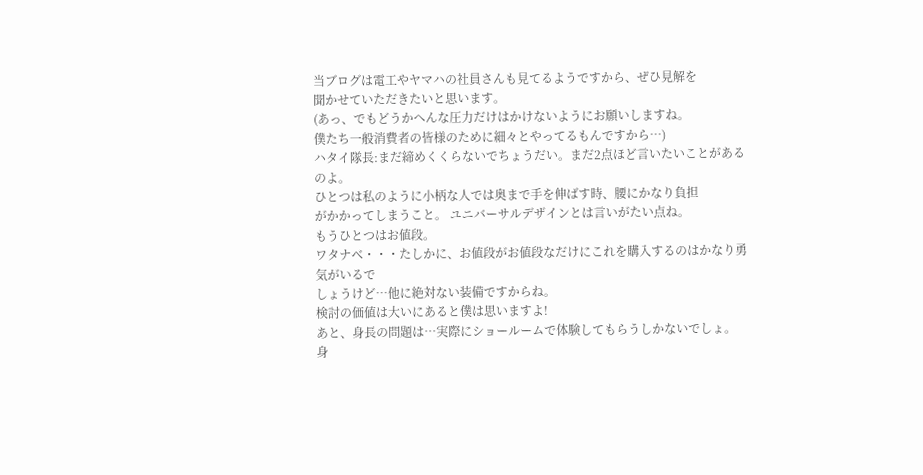当ブログは電工やヤマハの社員さんも見てるようですから、ぜひ見解を
聞かせていただきたいと思います。
(あっ、でもどうかへんな圧力だけはかけないようにお願いしますね。
僕たち一般消費者の皆様のために細々とやってるもんですから…)
ハタイ隊長:まだ締めくくらないでちょうだい。まだ2点ほど言いたいことがあるのよ。
ひとつは私のように小柄な人では奥まで手を伸ばす時、腰にかなり負担
がかかってしまうこと。 ユニバーサルデザインとは言いがたい点ね。
もうひとつはお値段。
ワタナベ・・・たしかに、お値段がお値段なだけにこれを購入するのはかなり勇気がいるで
しょうけど…他に絶対ない装備ですからね。
検討の価値は大いにあると僕は思いますよ!
あと、身長の問題は…実際にショールームで体験してもらうしかないでしょ。
身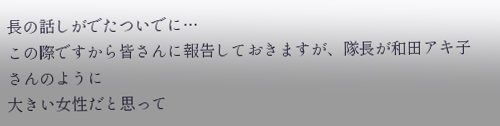長の話しがでたついでに…
この際ですから皆さんに報告しておきますが、隊長が和田アキ子さんのように
大きい女性だと思って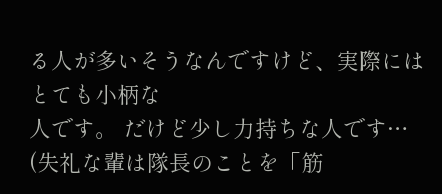る人が多いそうなんですけど、実際にはとても小柄な
人です。 だけど少し力持ちな人です…
(失礼な輩は隊長のことを「筋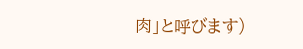肉」と呼びます)